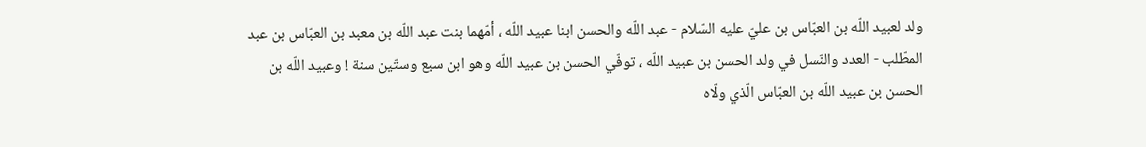ولد لعبيد اللّه بن العبّاس بن عليّ عليه السّلام - عبد اللّه والحسن ابنا عبيد اللّه ، أمّهما بنت عبد اللّه بن معبد بن العبّاس بن عبد المطّلب - العدد والنّسل في ولد الحسن بن عبيد اللّه ، توفّي الحسن بن عبيد اللّه وهو ابن سبع وستّين سنة ! وعبيد اللّه بن الحسن بن عبيد اللّه بن العبّاس الّذي ولّاه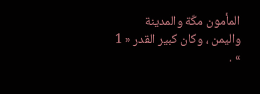المأمون مكّة والمدينة واليمن ، وكان كبير القدر « 1 » .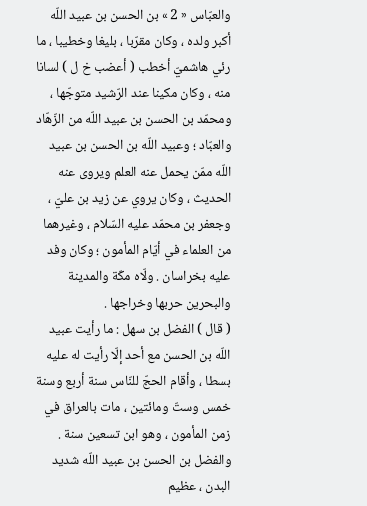والعبّاس « 2 » بن الحسن بن عبيد اللّه أكبر ولده ، وكان مقرّبا ، بليغا وخطيبا ، ما رئي هاشميّ أخطب ( أعضب خ ل ) لسانا منه ، وكان مكينا عند الرّشيد متوجّها ، ومحمّد بن الحسن بن عبيد اللّه من الزّهّاد والعبّاد ؛ وعبيد اللّه بن الحسن بن عبيد اللّه ممّن يحمل عنه العلم ويروى عنه الحديث ، وكان يروي عن زيد بن عليّ ، وجعفر بن محمّد عليه السّلام ، وغيرهما من العلماء في أيّام المأمون ؛ وكان وفد عليه بخراسان . ولّاه مكّة والمدينة والبحرين حربها وخراجها .
( قال ) الفضل بن سهل : ما رأيت عبيد اللّه بن الحسن مع أحد إلّا رأيت له عليه بسطا ، وأقام الحجّ للنّاس سنة أربع وسنة خمس وستّ ومائتين ، مات بالعراق في زمن المأمون ، وهو ابن تسعين سنة .
والفضل بن الحسن بن عبيد اللّه شديد البدن ، عظيم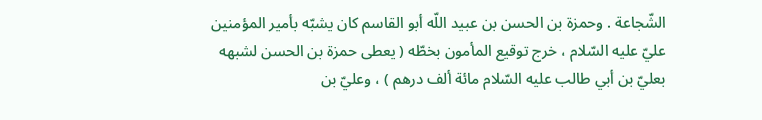الشّجاعة . وحمزة بن الحسن بن عبيد اللّه أبو القاسم كان يشبّه بأمير المؤمنين عليّ عليه السّلام ، خرج توقيع المأمون بخطّه ( يعطى حمزة بن الحسن لشبهه بعليّ بن أبي طالب عليه السّلام مائة ألف درهم ) ، وعليّ بن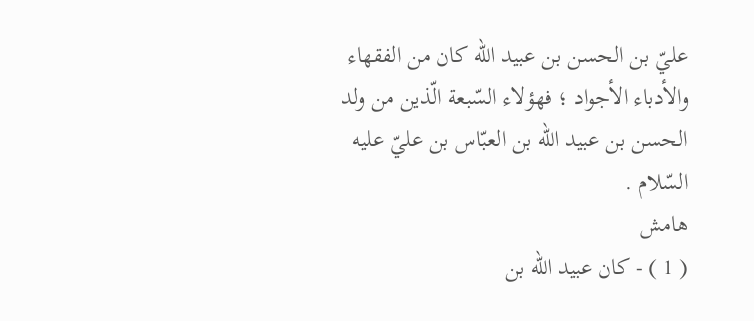عليّ بن الحسن بن عبيد اللّه كان من الفقهاء والأدباء الأجواد ؛ فهؤلاء السّبعة الّذين من ولد الحسن بن عبيد اللّه بن العبّاس بن عليّ عليه السّلام .
هامش
( 1 ) - كان عبيد اللّه بن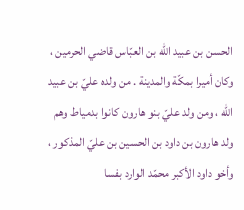الحسن بن عبيد اللّه بن العبّاس قاضي الحرمين ، وكان أميرا بمكّة والمدينة . من ولده عليّ بن عبيد اللّه ، ومن ولد عليّ بنو هارون كانوا بدمياط وهم ولد هارون بن داود بن الحسين بن عليّ المذكور ، وأخو داود الأكبر محمّد الوارد بفسا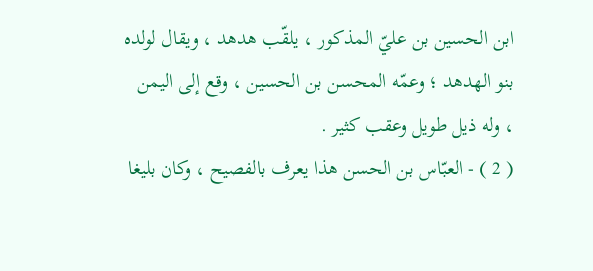ابن الحسين بن عليّ المذكور ، يلقّب هدهد ، ويقال لولده بنو الهدهد ؛ وعمّه المحسن بن الحسين ، وقع إلى اليمن ، وله ذيل طويل وعقب كثير .
( 2 ) - العبّاس بن الحسن هذا يعرف بالفصيح ، وكان بليغا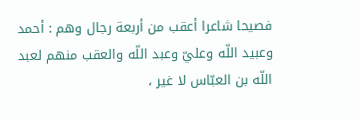فصيحا شاعرا أعقب من أربعة رجال وهم : أحمد وعبيد اللّه وعليّ وعبد اللّه والعقب منهم لعبد اللّه بن العبّاس لا غير ،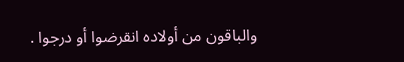والباقون من أولاده انقرضوا أو درجوا .